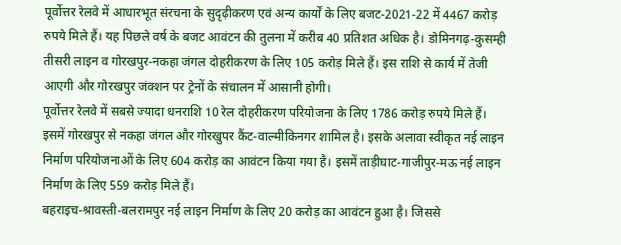पूर्वोत्तर रेलवे में आधारभूत संरचना के सुदृढ़ीकरण एवं अन्य कार्यों के लिए बजट-2021-22 में 4467 करोड़ रुपये मिले हैं। यह पिछले वर्ष के बजट आवंटन की तुलना में करीब 40 प्रतिशत अधिक है। डोमिनगढ़-कुसम्ही तीसरी लाइन व गोरखपुर-नकहा जंगल दोहरीकरण के लिए 105 करोड़ मिले हैं। इस राशि से कार्य में तेजी आएगी और गोरखपुर जंक्शन पर ट्रेनों के संचालन में आसानी होगी।
पूर्वोत्तर रेलवे में सबसे ज्यादा धनराशि 10 रेल दोहरीकरण परियोजना के लिए 1786 करोड़ रुपये मिले हैं। इसमें गोरखपुर से नकहा जंगल और गोरखुपर कैंट-वाल्मीकिनगर शामिल है। इसके अलावा स्वीकृत नई लाइन निर्माण परियोजनाओं के लिए 604 करोड़ का आवंटन किया गया है। इसमें ताड़ीघाट-गाजीपुर-मऊ नई लाइन निर्माण के लिए 559 करोड़ मिले हैं।
बहराइच-श्रावस्ती-बलरामपुर नई लाइन निर्माण के लिए 20 करोड़ का आवंटन हुआ है। जिससे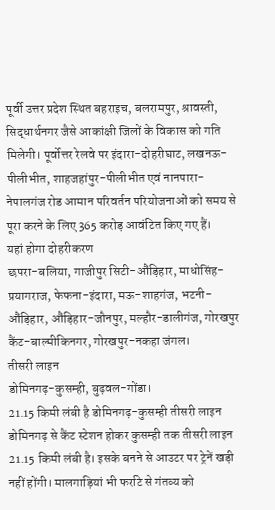पूर्वी उत्तर प्रदेश स्थित बहराइच, बलरामपुर, श्रावस्ती, सिद्धार्थनगर जैसे आकांक्षी जिलों के विकास को गति मिलेगी। पूर्वोत्तर रेलवे पर इंदारा-दोहरीघाट, लखनऊ-पीलीभीत, शाहजहांपुर-पीलीभीत एवं नानपारा-नेपालगंज रोड आमान परिवर्तन परियोजनाओं को समय से पूरा करने के लिए 365 करोड़ आवंटित किए गए हैं।
यहां होगा दोहरीकरण
छपरा-बलिया, गाजीपुर सिटी-औंड़िहार, माधोसिंह-प्रयागराज, फेफना-इंदारा, मऊ-शाहगंज, भटनी-औंड़िहार, औंड़िहार-जौनपुर, मल्हौर-डालीगंज, गोरखपुर कैंट-बाल्मीकिनगर, गोरखपुर-नकहा जंगल।
तीसरी लाइन
डोमिनगढ़-कुसम्ही, बुढ़वल-गोंडा।
21.15 किमी लंबी है डोमिनगढ़-कुसम्ही तीसरी लाइन
डोमिनगढ़ से कैंट स्टेशन होकर कुसम्ही तक तीसरी लाइन 21.15 किमी लंबी है। इसके बनने से आउटर पर ट्रेनें खड़ी नहीं होंगी। मालगाड़ियां भी फर्राटे से गंतव्य को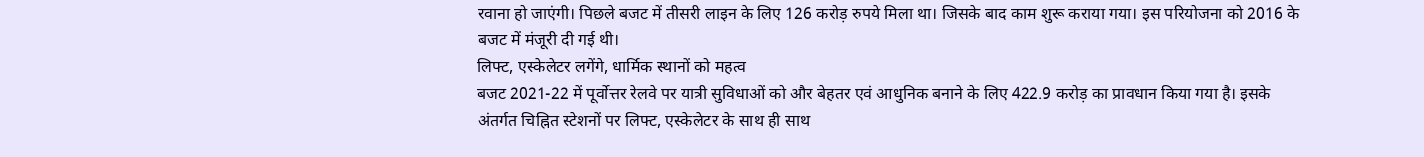रवाना हो जाएंगी। पिछले बजट में तीसरी लाइन के लिए 126 करोड़ रुपये मिला था। जिसके बाद काम शुरू कराया गया। इस परियोजना को 2016 के बजट में मंजूरी दी गई थी।
लिफ्ट, एस्केलेटर लगेंगे, धार्मिक स्थानों को महत्व
बजट 2021-22 में पूर्वोत्तर रेलवे पर यात्री सुविधाओं को और बेहतर एवं आधुनिक बनाने के लिए 422.9 करोड़ का प्रावधान किया गया है। इसके अंतर्गत चिह्नित स्टेशनों पर लिफ्ट, एस्केलेटर के साथ ही साथ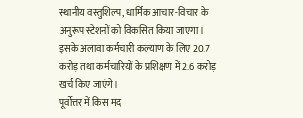स्थानीय वस्तुशिल्प, धार्मिक आचार-विचार के अनुरूप स्टेशनों को विकसित किया जाएगा। इसके अलावा कर्मचारी कल्याण के लिए 20.7 करोड़ तथा कर्मचारियों के प्रशिक्षण में 2.6 करोड़ खर्च किए जाएंगे।
पूर्वोत्तर में किस मद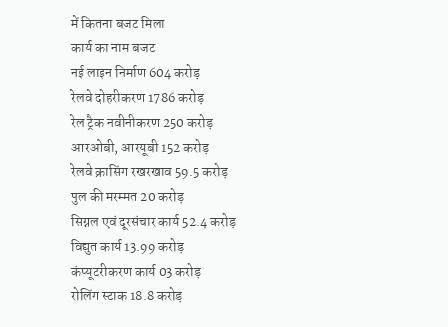में कितना बजट मिला
कार्य का नाम बजट
नई लाइन निर्माण 604 करोड़
रेलवे दोहरीकरण 1786 करोड़
रेल ट्रैक नवीनीकरण 250 करोड़
आरओबी, आरयूबी 152 करोड़
रेलवे क्रासिंग रखरखाव 59.5 करोड़
पुल की मरम्मत 20 करोड़
सिग्नल एवं दूरसंचार कार्य 52.4 करोड़
विद्युत कार्य 13.99 करोड़
कंप्यूटरीकरण कार्य 03 करोड़
रोलिंग स्टाक 18.8 करोड़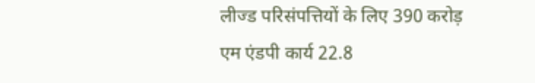लीज्ड परिसंपत्तियों के लिए 390 करोड़
एम एंडपी कार्य 22.8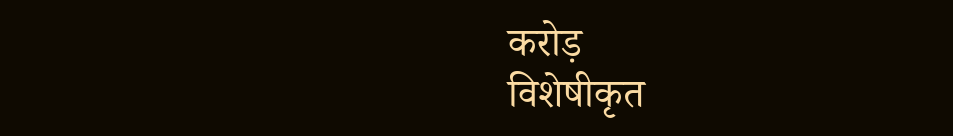करोड़
विशेषीकृत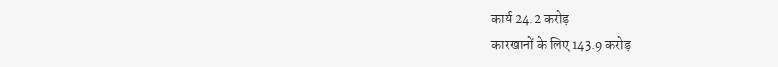कार्य 24.2 करोड़
कारखानों के लिए 143.9 करोड़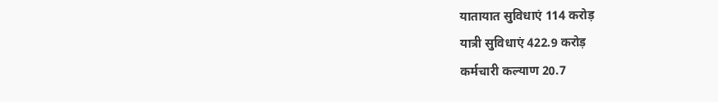यातायात सुविधाएं 114 करोड़
यात्री सुविधाएं 422.9 करोड़
कर्मचारी कल्याण 20.7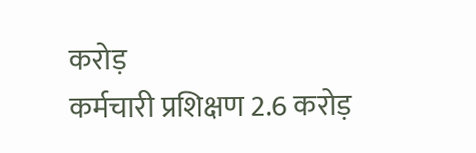करोड़
कर्मचारी प्रशिक्षण 2.6 करोड़